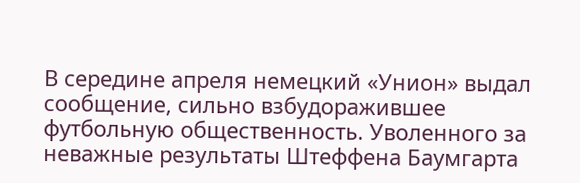В середине апреля немецкий «Унион» выдал сообщение, сильно взбудоражившее футбольную общественность. Уволенного за неважные результаты Штеффена Баумгарта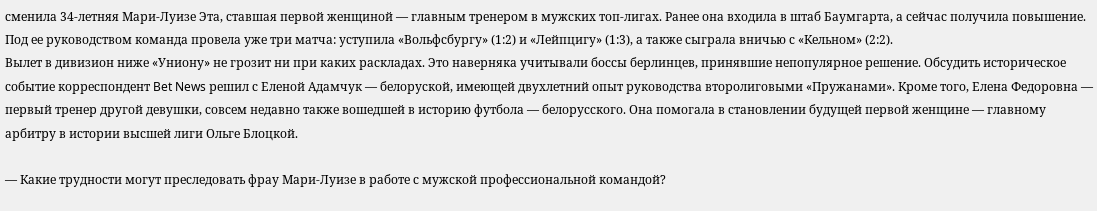сменила 34-летняя Мари-Луизе Эта, ставшая первой женщиной — главным тренером в мужских топ-лигах. Ранее она входила в штаб Баумгарта, а сейчас получила повышение. Под ее руководством команда провела уже три матча: уступила «Вольфсбургу» (1:2) и «Лейпцигу» (1:3), а также сыграла вничью с «Кельном» (2:2).
Вылет в дивизион ниже «Униону» не грозит ни при каких раскладах. Это наверняка учитывали боссы берлинцев, принявшие непопулярное решение. Обсудить историческое событие корреспондент Bet News решил с Еленой Адамчук — белоруской, имеющей двухлетний опыт руководства второлиговыми «Пружанами». Кроме того, Елена Федоровна — первый тренер другой девушки, совсем недавно также вошедшей в историю футбола — белорусского. Она помогала в становлении будущей первой женщине — главному арбитру в истории высшей лиги Ольге Блоцкой.

— Какие трудности могут преследовать фрау Мари-Луизе в работе с мужской профессиональной командой?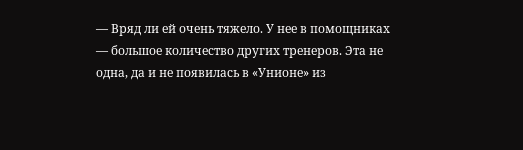— Вряд ли ей очень тяжело. У нее в помощниках — большое количество других тренеров. Эта не одна, да и не появилась в «Унионе» из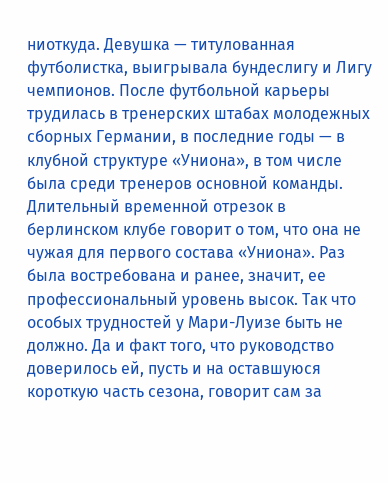ниоткуда. Девушка — титулованная футболистка, выигрывала бундеслигу и Лигу чемпионов. После футбольной карьеры трудилась в тренерских штабах молодежных сборных Германии, в последние годы — в клубной структуре «Униона», в том числе была среди тренеров основной команды.
Длительный временной отрезок в берлинском клубе говорит о том, что она не чужая для первого состава «Униона». Раз была востребована и ранее, значит, ее профессиональный уровень высок. Так что особых трудностей у Мари-Луизе быть не должно. Да и факт того, что руководство доверилось ей, пусть и на оставшуюся короткую часть сезона, говорит сам за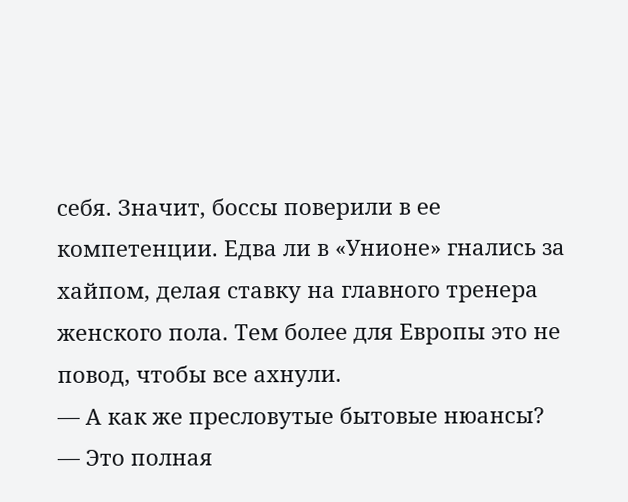себя. Значит, боссы поверили в ее компетенции. Едва ли в «Унионе» гнались за хайпом, делая ставку на главного тренера женского пола. Тем более для Европы это не повод, чтобы все ахнули.
— А как же пресловутые бытовые нюансы?
— Это полная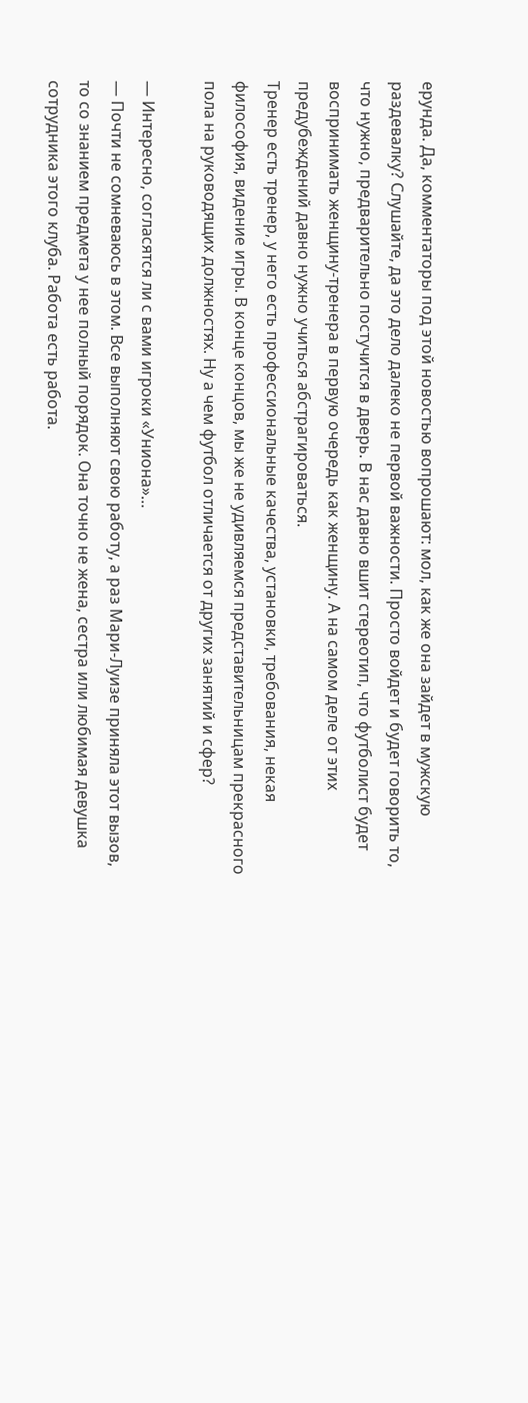ерунда. Да, комментаторы под этой новостью вопрошают: мол, как же она зайдет в мужскую раздевалку? Слушайте, да это дело далеко не первой важности. Просто войдет и будет говорить то, что нужно, предварительно постучится в дверь. В нас давно вшит стереотип, что футболист будет воспринимать женщину-тренера в первую очередь как женщину. А на самом деле от этих предубеждений давно нужно учиться абстрагироваться.
Тренер есть тренер, у него есть профессиональные качества, установки, требования, некая философия, видение игры. В конце концов, мы же не удивляемся представительницам прекрасного пола на руководящих должностях. Ну а чем футбол отличается от других занятий и сфер?

— Интересно, согласятся ли с вами игроки «Униона»…
— Почти не сомневаюсь в этом. Все выполняют свою работу, а раз Мари-Луизе приняла этот вызов, то со знанием предмета у нее полный порядок. Она точно не жена, сестра или любимая девушка сотрудника этого клуба. Работа есть работа.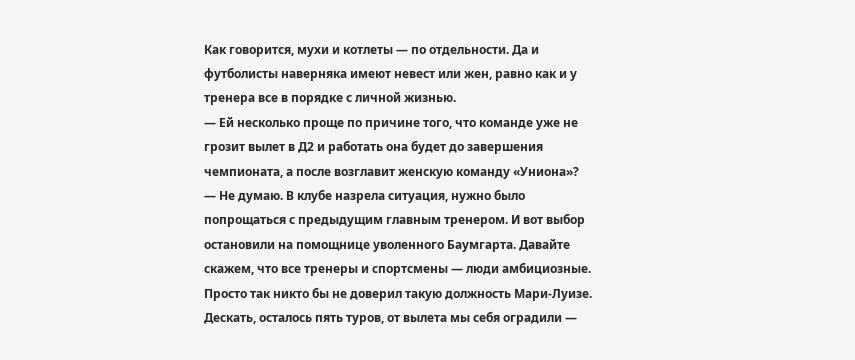Как говорится, мухи и котлеты — по отдельности. Да и футболисты наверняка имеют невест или жен, равно как и у тренера все в порядке с личной жизнью.
— Ей несколько проще по причине того, что команде уже не грозит вылет в Д2 и работать она будет до завершения чемпионата, а после возглавит женскую команду «Униона»?
— Не думаю. В клубе назрела ситуация, нужно было попрощаться с предыдущим главным тренером. И вот выбор остановили на помощнице уволенного Баумгарта. Давайте скажем, что все тренеры и спортсмены — люди амбициозные. Просто так никто бы не доверил такую должность Мари-Луизе. Дескать, осталось пять туров, от вылета мы себя оградили —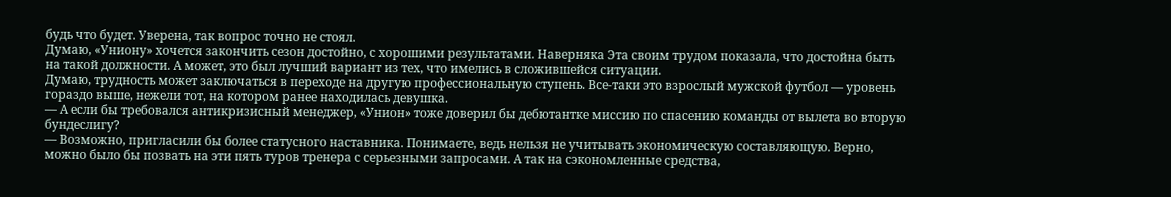будь что будет. Уверена, так вопрос точно не стоял.
Думаю, «Униону» хочется закончить сезон достойно, с хорошими результатами. Наверняка Эта своим трудом показала, что достойна быть на такой должности. А может, это был лучший вариант из тех, что имелись в сложившейся ситуации.
Думаю, трудность может заключаться в переходе на другую профессиональную ступень. Все-таки это взрослый мужской футбол — уровень гораздо выше, нежели тот, на котором ранее находилась девушка.
— А если бы требовался антикризисный менеджер, «Унион» тоже доверил бы дебютантке миссию по спасению команды от вылета во вторую бундеслигу?
— Возможно, пригласили бы более статусного наставника. Понимаете, ведь нельзя не учитывать экономическую составляющую. Верно, можно было бы позвать на эти пять туров тренера с серьезными запросами. А так на сэкономленные средства,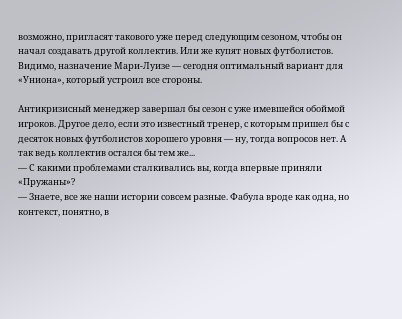возможно, пригласят такового уже перед следующим сезоном, чтобы он начал создавать другой коллектив. Или же купят новых футболистов. Видимо, назначение Мари-Луизе — сегодня оптимальный вариант для «Униона», который устроил все стороны.

Антикризисный менеджер завершал бы сезон с уже имевшейся обоймой игроков. Другое дело, если это известный тренер, с которым пришел бы с десяток новых футболистов хорошего уровня — ну, тогда вопросов нет. А так ведь коллектив остался бы тем же...
— С какими проблемами сталкивались вы, когда впервые приняли «Пружаны»?
— Знаете, все же наши истории совсем разные. Фабула вроде как одна, но контекст, понятно, в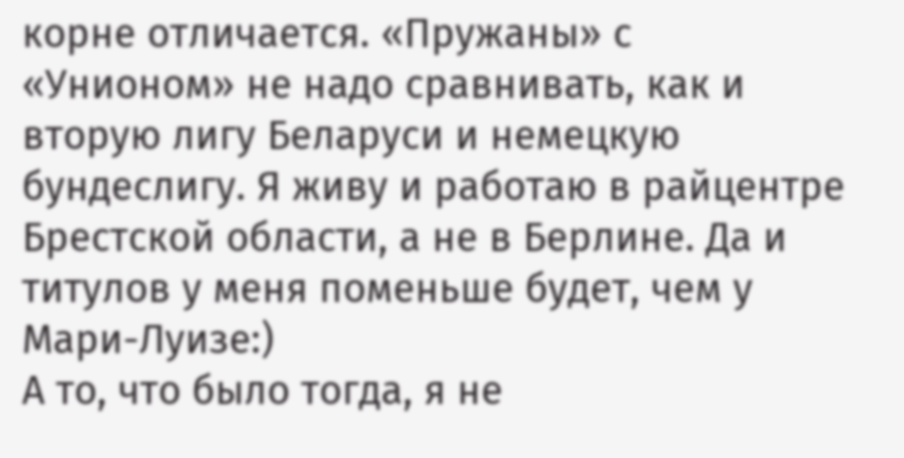корне отличается. «Пружаны» с «Унионом» не надо сравнивать, как и вторую лигу Беларуси и немецкую бундеслигу. Я живу и работаю в райцентре Брестской области, а не в Берлине. Да и титулов у меня поменьше будет, чем у Мари-Луизе:)
А то, что было тогда, я не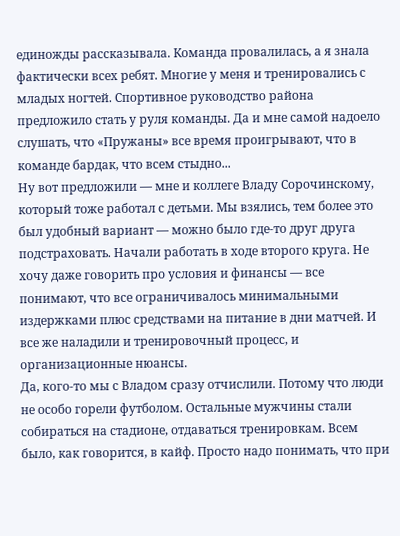единожды рассказывала. Команда провалилась, а я знала фактически всех ребят. Многие у меня и тренировались с младых ногтей. Спортивное руководство района предложило стать у руля команды. Да и мне самой надоело слушать, что «Пружаны» все время проигрывают, что в команде бардак, что всем стыдно...
Ну вот предложили — мне и коллеге Владу Сорочинскому, который тоже работал с детьми. Мы взялись, тем более это был удобный вариант — можно было где-то друг друга подстраховать. Начали работать в ходе второго круга. Не хочу даже говорить про условия и финансы — все понимают, что все ограничивалось минимальными издержками плюс средствами на питание в дни матчей. И все же наладили и тренировочный процесс, и организационные нюансы.
Да, кого-то мы с Владом сразу отчислили. Потому что люди не особо горели футболом. Остальные мужчины стали собираться на стадионе, отдаваться тренировкам. Всем было, как говорится, в кайф. Просто надо понимать, что при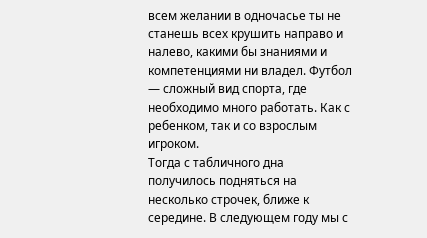всем желании в одночасье ты не станешь всех крушить направо и налево, какими бы знаниями и компетенциями ни владел. Футбол — сложный вид спорта, где необходимо много работать. Как с ребенком, так и со взрослым игроком.
Тогда с табличного дна получилось подняться на несколько строчек, ближе к середине. В следующем году мы с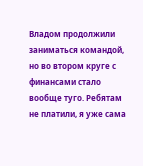Владом продолжили заниматься командой, но во втором круге с финансами стало вообще туго. Ребятам не платили, я уже сама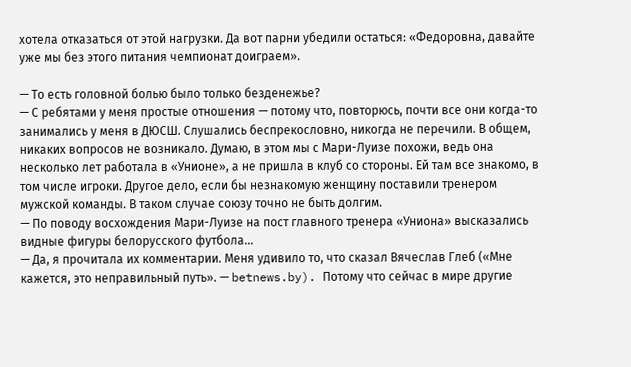хотела отказаться от этой нагрузки. Да вот парни убедили остаться: «Федоровна, давайте уже мы без этого питания чемпионат доиграем».

— То есть головной болью было только безденежье?
— С ребятами у меня простые отношения — потому что, повторюсь, почти все они когда-то занимались у меня в ДЮСШ. Слушались беспрекословно, никогда не перечили. В общем, никаких вопросов не возникало. Думаю, в этом мы с Мари-Луизе похожи, ведь она несколько лет работала в «Унионе», а не пришла в клуб со стороны. Ей там все знакомо, в том числе игроки. Другое дело, если бы незнакомую женщину поставили тренером мужской команды. В таком случае союзу точно не быть долгим.
— По поводу восхождения Мари-Луизе на пост главного тренера «Униона» высказались видные фигуры белорусского футбола...
— Да, я прочитала их комментарии. Меня удивило то, что сказал Вячеслав Глеб («Мне кажется, это неправильный путь». — betnews.by). Потому что сейчас в мире другие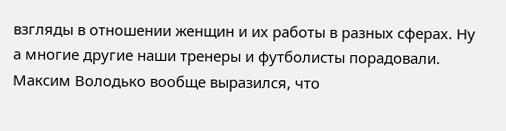взгляды в отношении женщин и их работы в разных сферах. Ну а многие другие наши тренеры и футболисты порадовали. Максим Володько вообще выразился, что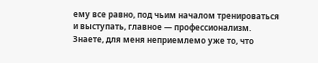ему все равно, под чьим началом тренироваться и выступать, главное — профессионализм.
Знаете, для меня неприемлемо уже то, что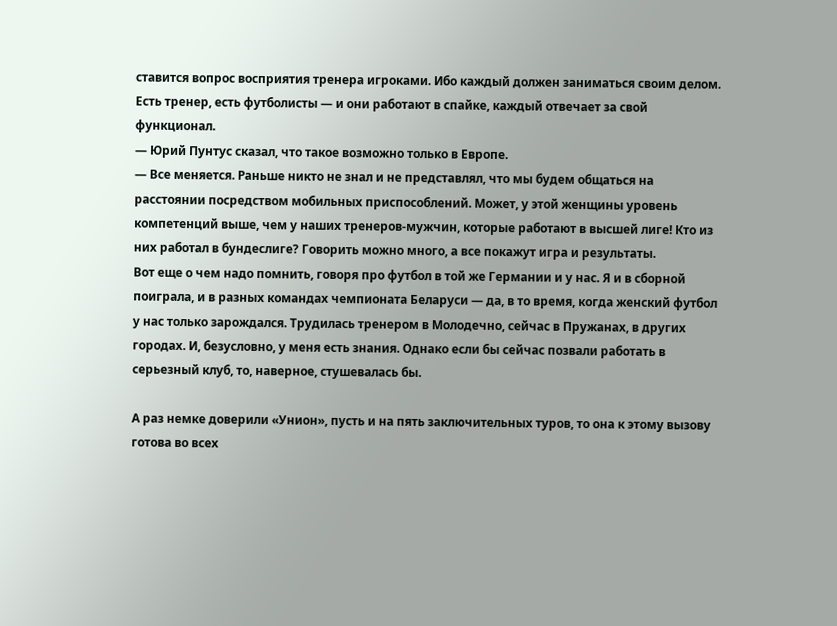ставится вопрос восприятия тренера игроками. Ибо каждый должен заниматься своим делом. Есть тренер, есть футболисты — и они работают в спайке, каждый отвечает за свой функционал.
— Юрий Пунтус сказал, что такое возможно только в Европе.
— Все меняется. Раньше никто не знал и не представлял, что мы будем общаться на расстоянии посредством мобильных приспособлений. Может, у этой женщины уровень компетенций выше, чем у наших тренеров-мужчин, которые работают в высшей лиге! Кто из них работал в бундеслиге? Говорить можно много, а все покажут игра и результаты.
Вот еще о чем надо помнить, говоря про футбол в той же Германии и у нас. Я и в сборной поиграла, и в разных командах чемпионата Беларуси — да, в то время, когда женский футбол у нас только зарождался. Трудилась тренером в Молодечно, сейчас в Пружанах, в других городах. И, безусловно, у меня есть знания. Однако если бы сейчас позвали работать в серьезный клуб, то, наверное, стушевалась бы.

А раз немке доверили «Унион», пусть и на пять заключительных туров, то она к этому вызову готова во всех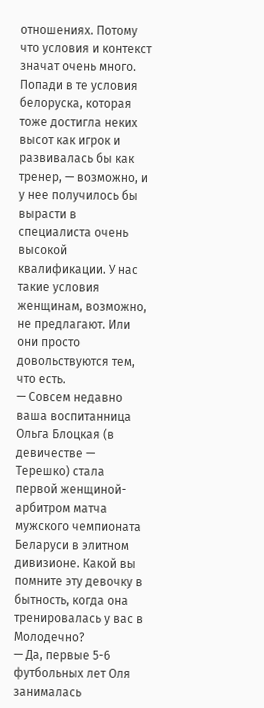отношениях. Потому что условия и контекст значат очень много. Попади в те условия белоруска, которая тоже достигла неких высот как игрок и развивалась бы как тренер, — возможно, и у нее получилось бы вырасти в специалиста очень высокой квалификации. У нас такие условия женщинам, возможно, не предлагают. Или они просто довольствуются тем, что есть.
— Совсем недавно ваша воспитанница Ольга Блоцкая (в девичестве — Терешко) стала первой женщиной-арбитром матча мужского чемпионата Беларуси в элитном дивизионе. Какой вы помните эту девочку в бытность, когда она тренировалась у вас в Молодечно?
— Да, первые 5-6 футбольных лет Оля занималась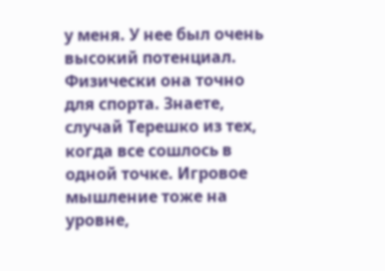у меня. У нее был очень высокий потенциал. Физически она точно для спорта. Знаете, случай Терешко из тех, когда все сошлось в одной точке. Игровое мышление тоже на уровне,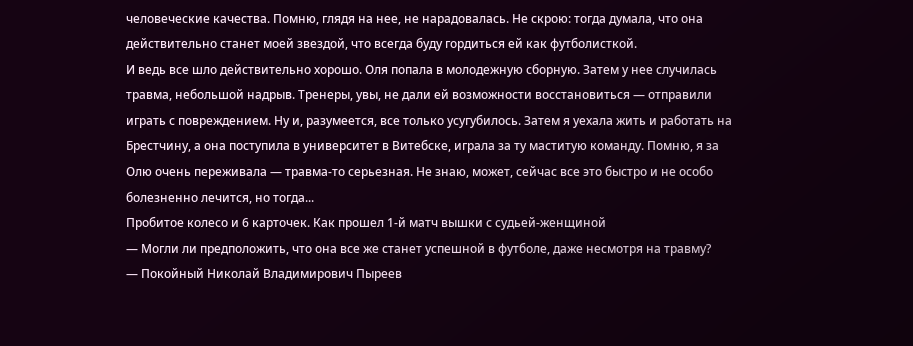человеческие качества. Помню, глядя на нее, не нарадовалась. Не скрою: тогда думала, что она действительно станет моей звездой, что всегда буду гордиться ей как футболисткой.
И ведь все шло действительно хорошо. Оля попала в молодежную сборную. Затем у нее случилась травма, небольшой надрыв. Тренеры, увы, не дали ей возможности восстановиться — отправили играть с повреждением. Ну и, разумеется, все только усугубилось. Затем я уехала жить и работать на Брестчину, а она поступила в университет в Витебске, играла за ту маститую команду. Помню, я за Олю очень переживала — травма-то серьезная. Не знаю, может, сейчас все это быстро и не особо болезненно лечится, но тогда...
Пробитое колесо и 6 карточек. Как прошел 1-й матч вышки с судьей-женщиной
— Могли ли предположить, что она все же станет успешной в футболе, даже несмотря на травму?
— Покойный Николай Владимирович Пыреев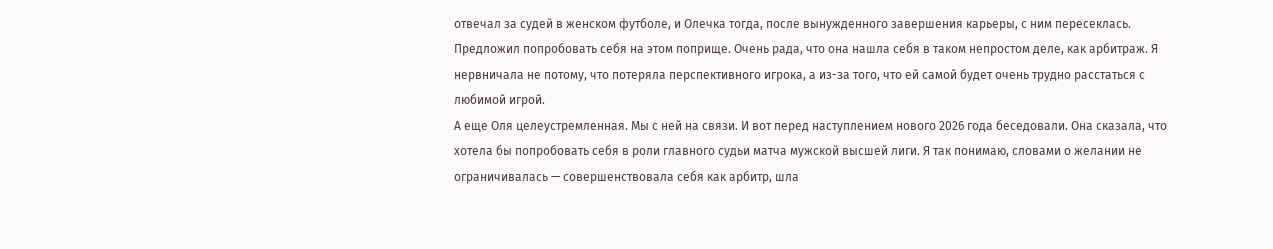отвечал за судей в женском футболе, и Олечка тогда, после вынужденного завершения карьеры, с ним пересеклась. Предложил попробовать себя на этом поприще. Очень рада, что она нашла себя в таком непростом деле, как арбитраж. Я нервничала не потому, что потеряла перспективного игрока, а из-за того, что ей самой будет очень трудно расстаться с любимой игрой.
А еще Оля целеустремленная. Мы с ней на связи. И вот перед наступлением нового 2026 года беседовали. Она сказала, что хотела бы попробовать себя в роли главного судьи матча мужской высшей лиги. Я так понимаю, словами о желании не ограничивалась — совершенствовала себя как арбитр, шла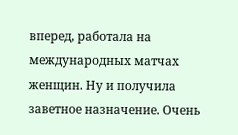вперед, работала на международных матчах женщин. Ну и получила заветное назначение. Очень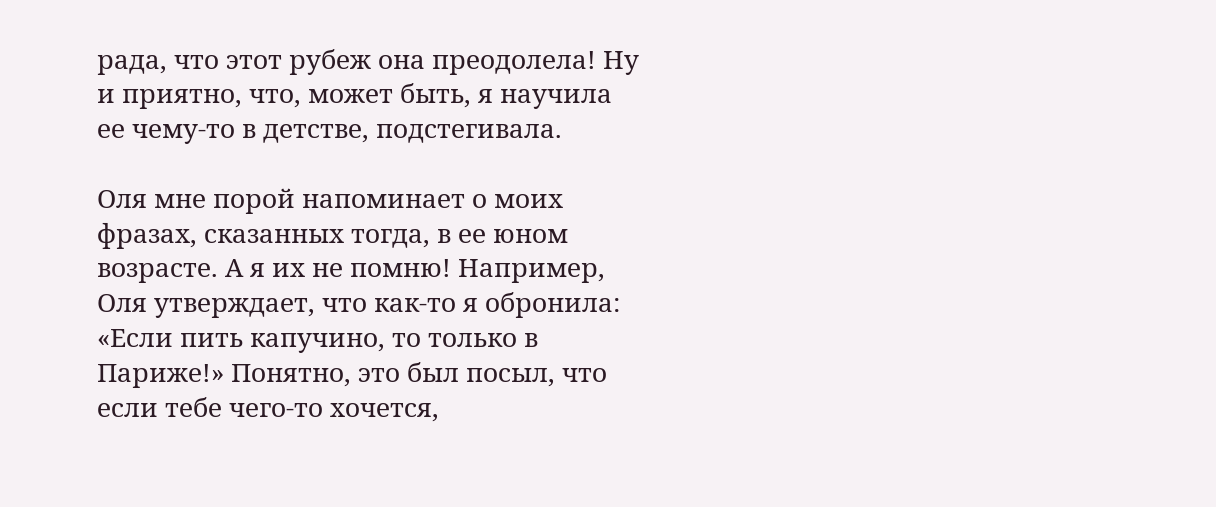рада, что этот рубеж она преодолела! Ну и приятно, что, может быть, я научила ее чему-то в детстве, подстегивала.

Оля мне порой напоминает о моих фразах, сказанных тогда, в ее юном возрасте. А я их не помню! Например, Оля утверждает, что как-то я обронила: «Если пить капучино, то только в Париже!» Понятно, это был посыл, что если тебе чего-то хочется,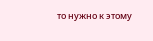то нужно к этому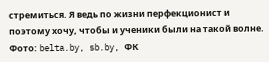стремиться. Я ведь по жизни перфекционист и поэтому хочу, чтобы и ученики были на такой волне.
Фото: belta.by, sb.by, ФК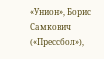«Унион», Борис Самкович («Прессбол»),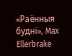«Раённыя буднi», Max Ellerbrake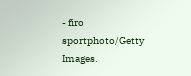- firo sportphoto/Getty Images.